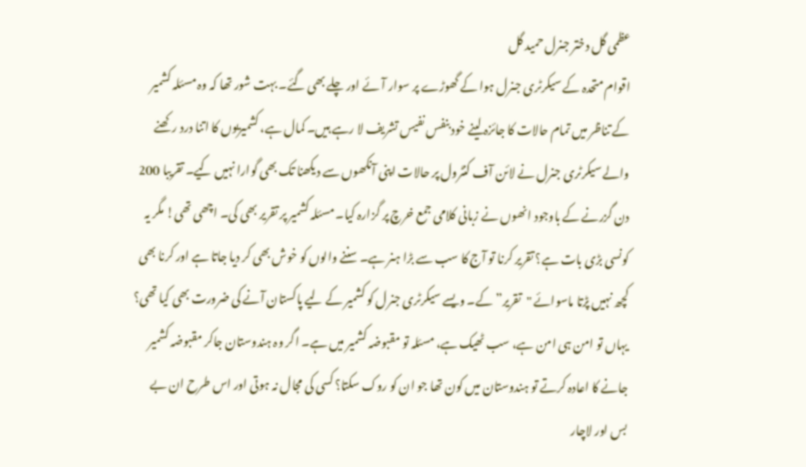عظمی گل دختر جنرل حمید گل
اقوام متحدہ کے سیکرٹری جنرل ہوا کے گھوڑے پر سوار آئے اور چلے بھی گئے۔ بہت شور تھا کہ وہ مسئلہ کشمیر کے تناظر میں تمام حالات کا جائزہ لینے خود بنفس نفیس تشریف لا رہے ہیں۔ کمال ہے، کشمیریوں کا اتنا درد رکھنے والے سیکرٹری جنرل نے لائن آف کنٹرول پر حالات اپنی آنکھوں سے دیکھنا تک بھی گوارا نہیں کیے۔ تقریبا 200 دن گزرنے کے باوجود انھوں نے زبانی کلامی جمع خرچ پر گزارہ کیا۔ مسئلہ کشمیر پر تقریر بھی کی۔ اچھی تھی! مگر یہ کونسی بڑی بات ہے؟ تقریر کرنا تو آج کا سب سے بڑا ہنر ہے۔ سننے والوں کو خوش بھی کر دیا جاتا ہے اور کرنا بھی کچھ نہیں پڑتا ماسوائے "تقریر” کے۔ ویسے سیکرٹری جنرل کو کشمیر کے لیے پاکستان آنے کی ضرورت بھی کیا تھی؟ یہاں تو امن ہی امن ہے، سب ٹھیک ہے، مسئلہ تو مقبوضہ کشمیر میں ہے۔ اگر وہ ہندوستان جاکر مقبوضہ کشمیر جانے کا اعادہ کرتے تو ہندوستان میں کون تھا جو ان کو روک سکتا؟ کسی کی مجال نہ ہوتی اور اس طرح ان بے بس اور لاچار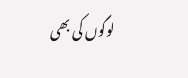لوگوں کی بھی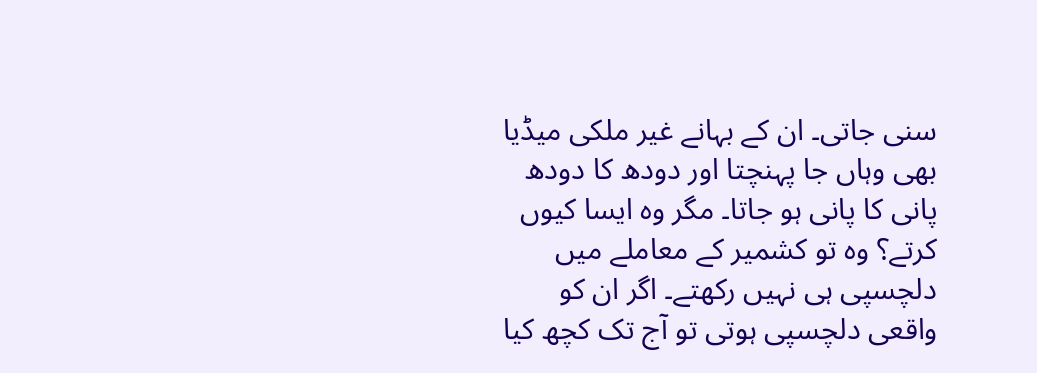سنی جاتی۔ ان کے بہانے غیر ملکی میڈیا بھی وہاں جا پہنچتا اور دودھ کا دودھ پانی کا پانی ہو جاتا۔ مگر وہ ایسا کیوں کرتے؟ وہ تو کشمیر کے معاملے میں دلچسپی ہی نہیں رکھتے۔ اگر ان کو واقعی دلچسپی ہوتی تو آج تک کچھ کیا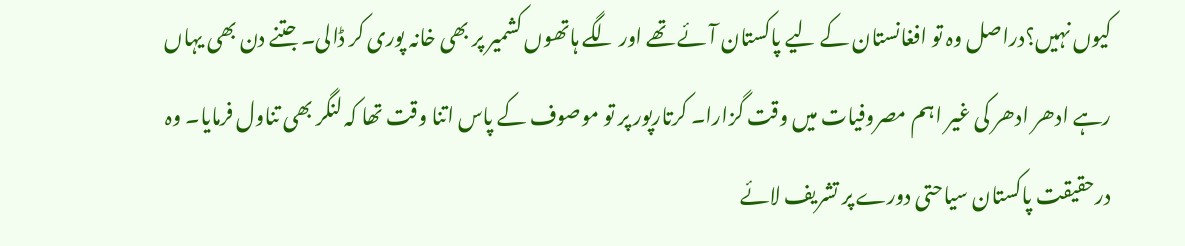کیوں نہیں؟دراصل وہ تو افغانستان کے لیے پاکستان آئے تھے اور لگے ہاتھوں کشمیر پر بھی خانہ پوری کر ڈالی۔ جتنے دن بھی یہاں رہے ادھر ادھر کی غیر اہم مصروفیات میں وقت گزارا۔ کرتارپور پر تو موصوف کے پاس اتنا وقت تھا کہ لنگر بھی تناول فرمایا۔ وہ درحقیقت پاکستان سیاحتی دورے پر تشریف لائے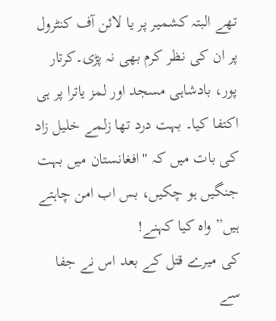تھے البتہ کشمیر پر یا لائن آف کنٹرول پر ان کی نظر کرم بھی نہ پڑی۔کرتار پور، بادشاہی مسجد اور لمز یاترا پر ہی اکتفا کیا۔ بہت درد تھا زلمے خلیل زاد کی بات میں کہ "افغانستان میں بہت جنگیں ہو چکیں، بس اب امن چاہتے ہیں” واہ کیا کہنے!
کی میرے قتل کے بعد اس نے جفا سے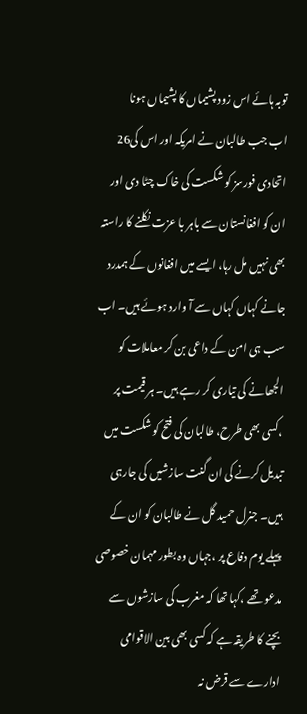توبہ ہائے اس زود پشیماں کا پشیماں ہونا
اب جب طالبان نے امریکہ اور اس کی26 اتحادی فورسز کو شکست کی خاک چٹا دی اور ان کو افغانستان سے باہر با عزت نکلنے کا راستہ بھی نہیں مل رہا، ایسے میں افغانوں کے ہمدرد جانے کہاں کہاں سے آ وارد ہوئے ہیں۔ اب سب ہی امن کے داعی بن کر معاملات کو الجھانے کی تیاری کر رہے ہیں۔ ہر قیمت پر ،کسی بھی طرح، طالبان کی فتح کو شکست میں تبدیل کرنے کی ان گنت سازشیں کی جارہی ہیں۔ جنرل حمید گل نے طالبان کو ان کے پہلے یوم دفاع پر ،جہاں وہ بطور مہمان خصوصی مدعو تھے ،کہا تھا کہ مغرب کی سازشوں سے بچنے کا طریقہ ہے کہ کسی بھی بین الاقوامی ادارے سے قرض نہ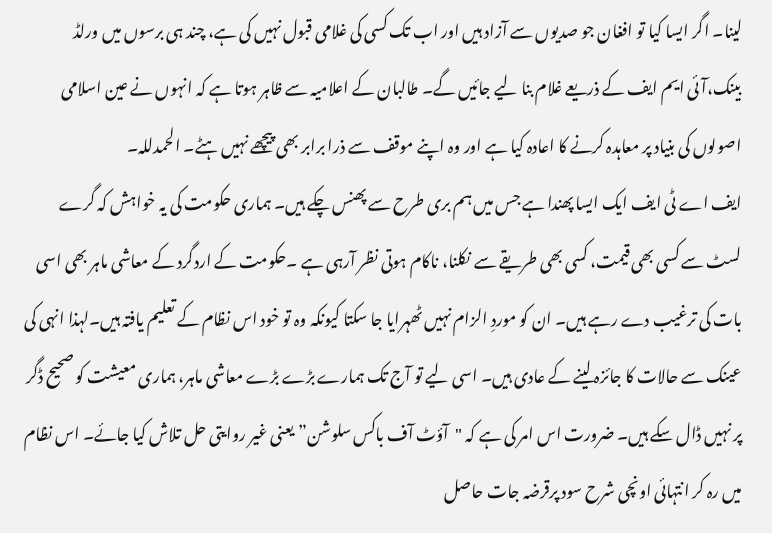لینا۔ اگر ایسا کیا تو افغان جو صدیوں سے آزاد ہیں اور اب تک کسی کی غلامی قبول نہیں کی ہے، چند ہی برسوں میں ورلڈ بینک،آئی ایم ایف کے ذریعے غلام بنا لیے جائیں گے۔ طالبان کے اعلامیہ سے ظاہر ہوتا ہے کہ انہوں نے عین اسلامی اصولوں کی بنیاد پر معاہدہ کرنے کا اعادہ کیا ہے اور وہ اپنے موقف سے ذرا برابر بھی پیچھے نہیں ہٹے۔ الحمدللہ۔
ایف اے ٹی ایف ایک ایسا پھندا ہے جس میں ہم بری طرح سے پھنس چکے ہیں۔ ہماری حکومت کی یہ خواہش کہ گرے لسٹ سے کسی بھی قیمت، کسی بھی طریقے سے نکلنا، ناکام ہوتی نظر آرہی ہے ۔حکومت کے اردگرد کے معاشی ماہر بھی اسی بات کی ترغیب دے رہے ہیں۔ ان کو موردِ الزام نہیں ٹھہرایا جا سکتا کیونکہ وہ تو خود اس نظام کے تعلیم یافتہ ہیں۔لہذا انہی کی عینک سے حالات کا جائزہ لینے کے عادی ہیں۔ اسی لیے تو آج تک ہمارے بڑے بڑے معاشی ماہر، ہماری معیشت کو صحیح ڈگر پر نہیں ڈال سکے ہیں۔ ضرورت اس امر کی ہے کہ "آؤٹ آف باکس سلوشن”یعنی غیر روایتی حل تلاش کیا جائے۔ اس نظام میں رہ کر انتہائی اونچی شرح سود پرقرضہ جات حاصل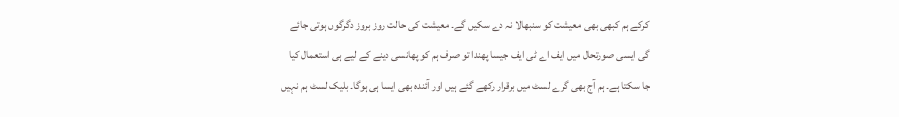کرکے ہم کبھی بھی معیشت کو سنبھالا نہ دے سکیں گے۔ معیشت کی حالت روز بروز دگرگوں ہوتی جائے گی ایسی صورتحال میں ایف اے ٹی ایف جیسا پھندا تو صرف ہم کو پھانسی دینے کے لیے ہی استعمال کیا جا سکتا ہے۔ ہم آج بھی گرے لسٹ میں برقرار رکھے گئے ہیں اور آئندہ بھی ایسا ہی ہوگا۔ بلیک لسٹ ہم نہیں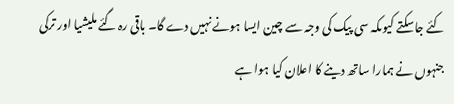کئے جاسکتے کیوںکہ سی پیک کی وجہ سے چین ایسا ہونے نہیں دے گا۔ باقی رہ گئے ملیشیا اور ترکی جنہوں نے ہمارا ساتھ دینے کا اعلان کیا ہوا ہے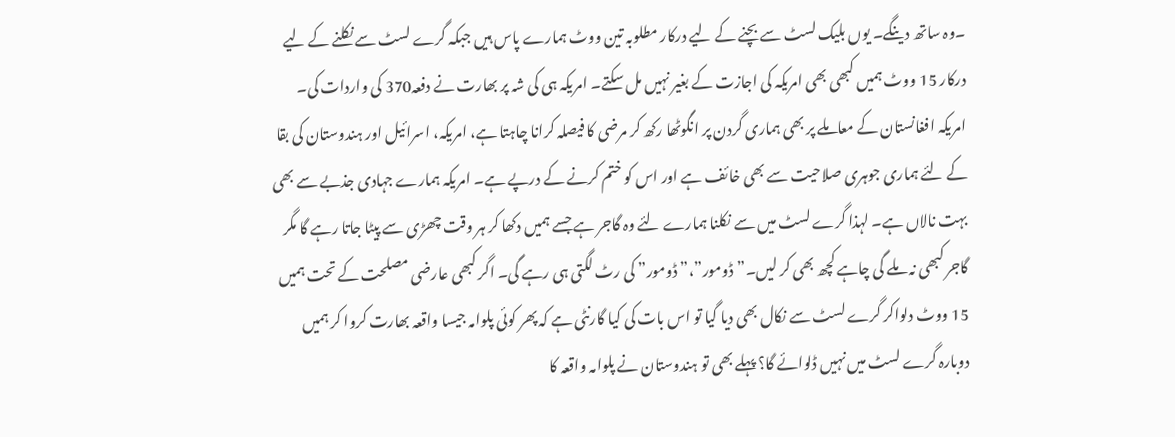۔وہ ساتھ دینگے۔ یوں بلیک لسٹ سے بچنے کے لیے درکار مطلوبہ تین ووٹ ہمارے پاس ہیں جبکہ گرے لسٹ سے نکلنے کے لیے درکار 15 ووٹ ہمیں کبھی بھی امریکہ کی اجازت کے بغیر نہیں مل سکتے۔ امریکہ ہی کی شہ پر بھارت نے دفعہ370 کی واردات کی۔ امریکہ افغانستان کے معاملے پر بھی ہماری گردن پر انگوٹھا رکھ کر مرضی کا فیصلہ کرانا چاہتا ہے، امریکہ، اسرائیل اور ہندوستان کی بقا کے لئے ہماری جوہری صلاحیت سے بھی خائف ہے اور اس کو ختم کرنے کے درپے ہے۔ امریکہ ہمارے جہادی جذبے سے بھی بہت نالاں ہے۔ لہذا گرے لسٹ میں سے نکلنا ہمارے لئے وہ گاجر ہے جسے ہمیں دکھا کر ہر وقت چھڑی سے پیٹا جاتا رہے گا مگر گاجر کبھی نہ ملے گی چاہے کچھ بھی کر لیں۔”ڈومور”،” ڈومور” کی رٹ لگتی ہی رہے گی۔ اگر کبھی عارضی مصلحت کے تحت ہمیں 15 ووٹ دلواکر گرے لسٹ سے نکال بھی دیا گیا تو اس بات کی کیا گارنٹی ہے کہ پھر کوئی پلوامہ جیسا واقعہ بھارت کروا کر ہمیں دوبارہ گرے لسٹ میں نہیں ڈلوائے گا؟ پہلے بھی تو ہندوستان نے پلوامہ واقعہ کا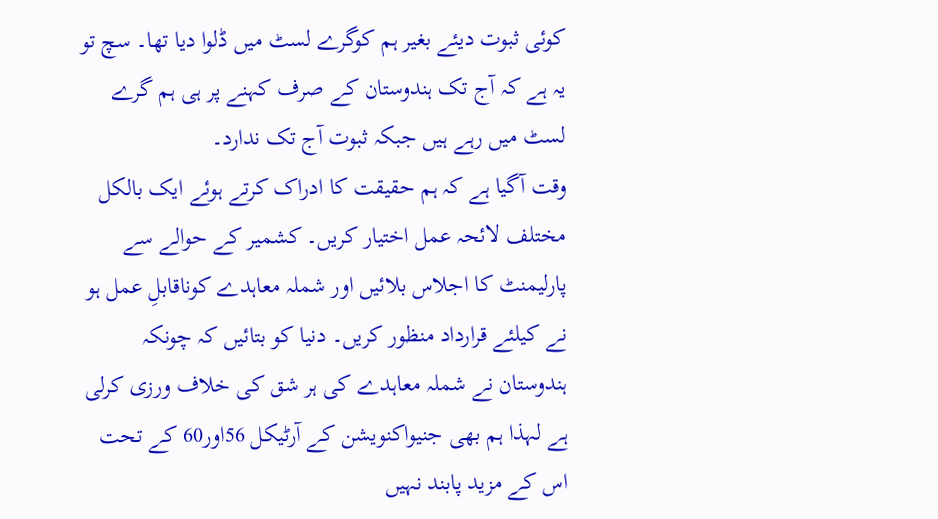کوئی ثبوت دیئے بغیر ہم کوگرے لسٹ میں ڈلوا دیا تھا۔ سچ تو یہ ہے کہ آج تک ہندوستان کے صرف کہنے پر ہی ہم گرے لسٹ میں رہے ہیں جبکہ ثبوت آج تک ندارد۔
وقت آگیا ہے کہ ہم حقیقت کا ادراک کرتے ہوئے ایک بالکل مختلف لائحہ عمل اختیار کریں۔ کشمیر کے حوالے سے پارلیمنٹ کا اجلاس بلائیں اور شملہ معاہدے کوناقابلِ عمل ہو نے کیلئے قرارداد منظور کریں۔ دنیا کو بتائیں کہ چونکہ ہندوستان نے شملہ معاہدے کی ہر شق کی خلاف ورزی کرلی ہے لہذا ہم بھی جنیواکنویشن کے آرٹیکل 56اور60 کے تحت اس کے مزید پابند نہیں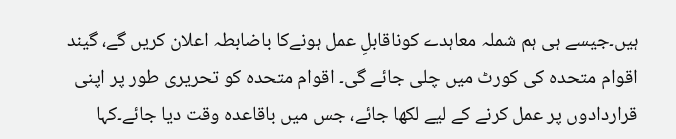ہیں۔جیسے ہی ہم شملہ معاہدے کوناقابلِ عمل ہونےکا باضابطہ اعلان کریں گے، گیند اقوام متحدہ کی کورٹ میں چلی جائے گی۔ اقوام متحدہ کو تحریری طور پر اپنی قراردادوں پر عمل کرنے کے لیے لکھا جائے، جس میں باقاعدہ وقت دیا جائے۔کہا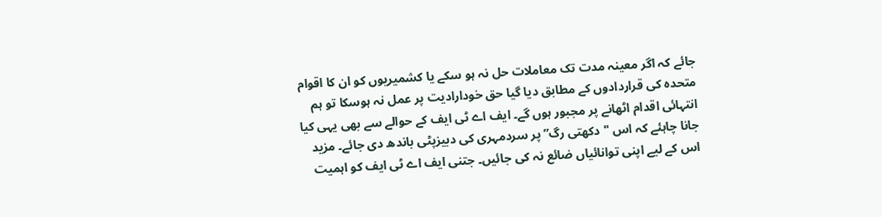جائے کہ اگر معینہ مدت تک معاملات حل نہ ہو سکے یا کشمیریوں کو ان کا اقوام متحدہ کی قراردادوں کے مطابق دیا گیا حق خودارادیت پر عمل نہ ہوسکا تو ہم انتہائی اقدام اٹھانے پر مجبور ہوں گے۔ ایف اے ٹی ایف کے حوالے سے بھی یہی کیا جانا چاہئے کہ اس "دکھتی رگ” پر سردمہری کی دبیزپٹی باندھ دی جائے۔ مزید اس کے لیے اپنی توانائیاں ضائع نہ کی جائیں۔ جتنی ایف اے ٹی ایف کو اہمیت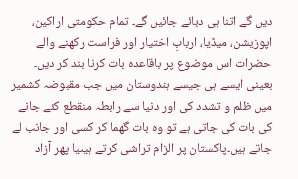دیں گے اتنا ہی دبائے جائیں گے۔ تمام حکومتی اراکین، اپوزیشن، میڈیا، اربابِ اختیار اور فراست رکھنے والے حضرات اس موضوع پر باقاعدہ بات کرنا بند کر دیں۔ بعینی ایسے ہی جیسے ہندوستان میں جب مقبوضہ کشمیر میں ظلم و تشدد کی اور دنیا سے رابطہ منقطع کئے جانے کی بات کی جاتی ہے تو وہ بات گھما کر کسی اور جانب لے جاتے ہیں۔پاکستان پر الزام تراشی کرتے ہیںیا پھر آزاد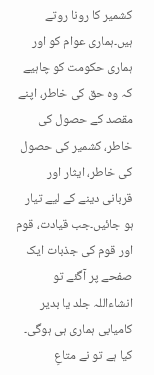کشمیر کا رونا روتے ہیں۔ہماری عوام کو اور ہماری حکومت کو چاہیے کہ وہ حق کی خاطر، اپنے مقصد کے حصول کی خاطر، کشمیر کی حصول کی خاطر، ایثار اور قربانی دینے کے لیے تیار ہو جائیں۔جب قیادت، قوم اور قوم کی جذبات ایک صفحے پر آگئے تو انشاءاللہ جلد یا بدیر کامیابی ہماری ہی ہوگی۔
کیا ہے تو نے متاعِ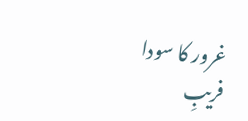غرور کا سودا
فریبِ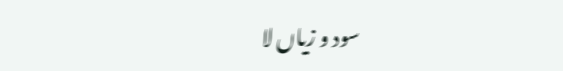سود و زیاں لا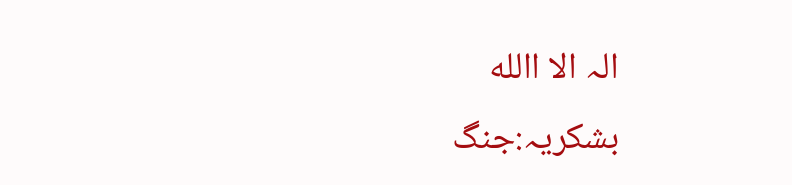الہ الا االله
بشکریہ:جنگ